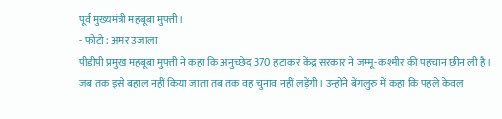पूर्व मुख्यमंत्री महबूबा मुफ्ती।
- फोटो : अमर उजाला
पीडीपी प्रमुख महबूबा मुफ्ती ने कहा कि अनुच्छेद 370 हटाकर केंद्र सरकार ने जम्मू-कश्मीर की पहचान छीन ली है। जब तक इसे बहाल नहीं किया जाता तब तक वह चुनाव नहीं लड़ेंगी। उन्होंने बेंगलुरु में कहा कि पहले केवल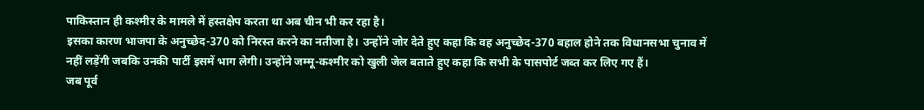पाकिस्तान ही कश्मीर के मामले में हस्तक्षेप करता था अब चीन भी कर रहा है।
इसका कारण भाजपा के अनुच्छेद-370 को निरस्त करने का नतीजा है। उन्होंने जोर देते हुए कहा कि वह अनुच्छेद-370 बहाल होने तक विधानसभा चुनाव में नहीं लड़ेंगी जबकि उनकी पार्टी इसमें भाग लेगी। उन्होंने जम्मू-कश्मीर को खुली जेल बताते हुए कहा कि सभी के पासपोर्ट जब्त कर लिए गए हैं।
जब पूर्व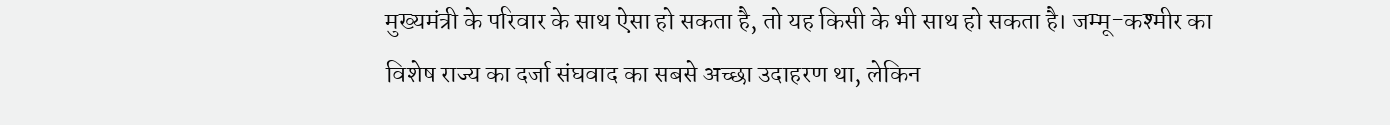मुख्यमंत्री के परिवार के साथ ऐसा हो सकता है, तो यह किसी के भी साथ हो सकता है। जम्मू-कश्मीर का विशेष राज्य का दर्जा संघवाद का सबसे अच्छा उदाहरण था, लेकिन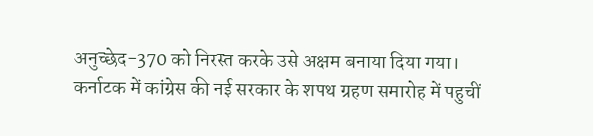अनुच्छेद-370 को निरस्त करके उसे अक्षम बनाया दिया गया।
कर्नाटक में कांग्रेस की नई सरकार के शपथ ग्रहण समारोह में पहुचीं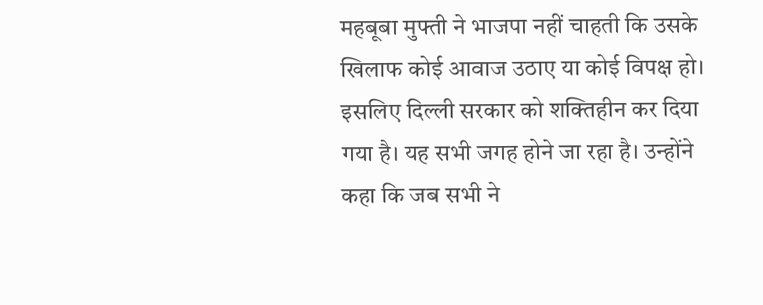महबूबा मुफ्ती ने भाजपा नहीं चाहती कि उसके खिलाफ कोई आवाज उठाए या कोई विपक्ष हो। इसलिए दिल्ली सरकार को शक्तिहीन कर दिया गया है। यह सभी जगह होने जा रहा है। उन्होंने कहा कि जब सभी ने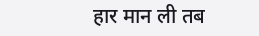हार मान ली तब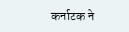कर्नाटक ने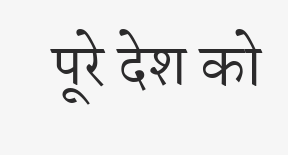पूरे देश को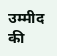उम्मीद की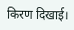किरण दिखाई।